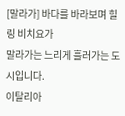[말라가] 바다를 바라보며 힐링 비치요가
말라가는 느리게 흘러가는 도시입니다.
이탈리아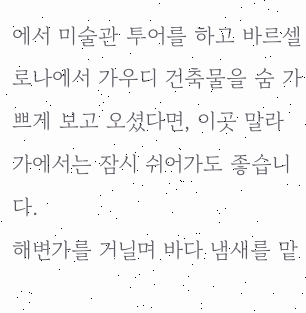에서 미술관 투어를 하고 바르셀로나에서 가우디 건축물을 숨 가쁘게 보고 오셨다면, 이곳 말라가에서는 잠시 쉬어가도 좋습니다.
해변가를 거닐며 바다 냄새를 맡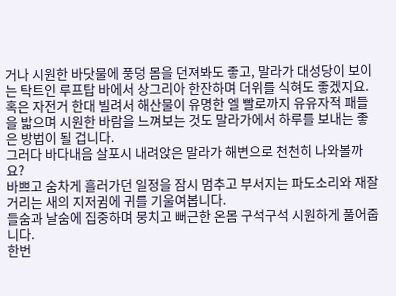거나 시원한 바닷물에 풍덩 몸을 던져봐도 좋고, 말라가 대성당이 보이는 탁트인 루프탑 바에서 상그리아 한잔하며 더위를 식혀도 좋겠지요.
혹은 자전거 한대 빌려서 해산물이 유명한 엘 빨로까지 유유자적 패들을 밟으며 시원한 바람을 느껴보는 것도 말라가에서 하루를 보내는 좋은 방법이 될 겁니다.
그러다 바다내음 살포시 내려앉은 말라가 해변으로 천천히 나와볼까요?
바쁘고 숨차게 흘러가던 일정을 잠시 멈추고 부서지는 파도소리와 재잘거리는 새의 지저귐에 귀를 기울여봅니다.
들숨과 날숨에 집중하며 뭉치고 뻐근한 온몸 구석구석 시원하게 풀어줍니다.
한번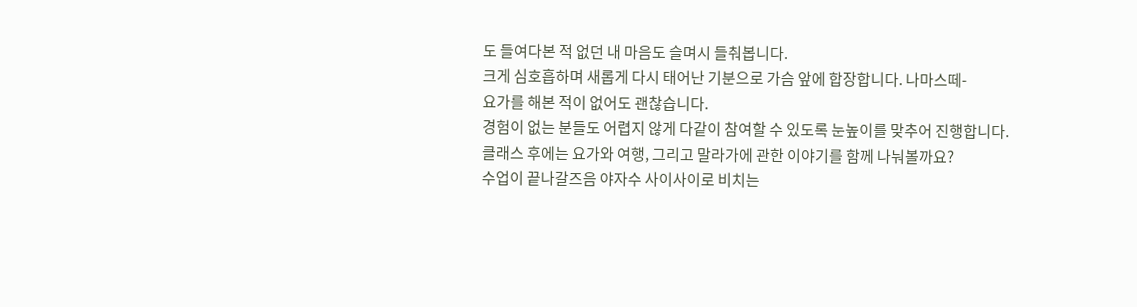도 들여다본 적 없던 내 마음도 슬며시 들춰봅니다.
크게 심호흡하며 새롭게 다시 태어난 기분으로 가슴 앞에 합장합니다. 나마스떼-
요가를 해본 적이 없어도 괜찮습니다.
경험이 없는 분들도 어렵지 않게 다같이 참여할 수 있도록 눈높이를 맞추어 진행합니다.
클래스 후에는 요가와 여행, 그리고 말라가에 관한 이야기를 함께 나눠볼까요?
수업이 끝나갈즈음 야자수 사이사이로 비치는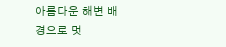아름다운 해변 배경으로 멋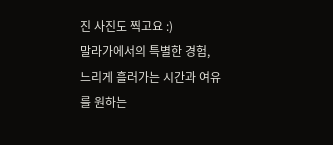진 사진도 찍고요 :)
말라가에서의 특별한 경험, 느리게 흘러가는 시간과 여유를 원하는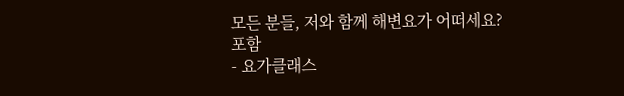모든 분들, 저와 함께 해변요가 어떠세요?
포함
- 요가클래스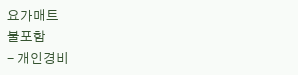요가매트
불포함
- 개인경비